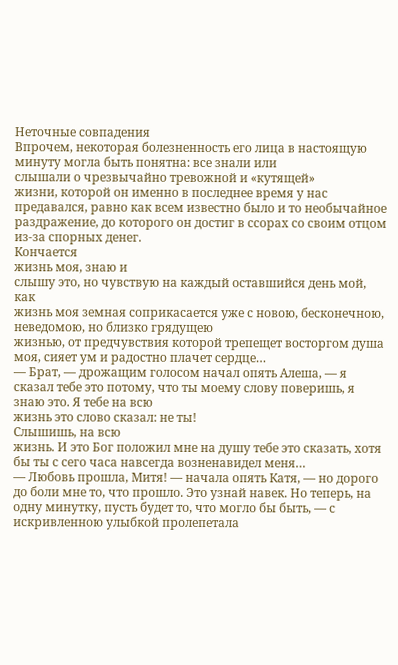Неточные совпадения
Впрочем, некоторая болезненность его лица в настоящую минуту могла быть понятна: все знали или
слышали о чрезвычайно тревожной и «кутящей»
жизни, которой он именно в последнее время у нас предавался, равно как всем известно было и то необычайное раздражение, до которого он достиг в ссорах со своим отцом из-за спорных денег.
Кончается
жизнь моя, знаю и
слышу это, но чувствую на каждый оставшийся день мой, как
жизнь моя земная соприкасается уже с новою, бесконечною, неведомою, но близко грядущею
жизнью, от предчувствия которой трепещет восторгом душа моя, сияет ум и радостно плачет сердце…
— Брат, — дрожащим голосом начал опять Алеша, — я сказал тебе это потому, что ты моему слову поверишь, я знаю это. Я тебе на всю
жизнь это слово сказал: не ты!
Слышишь, на всю
жизнь. И это Бог положил мне на душу тебе это сказать, хотя бы ты с сего часа навсегда возненавидел меня…
— Любовь прошла, Митя! — начала опять Катя, — но дорого до боли мне то, что прошло. Это узнай навек. Но теперь, на одну минутку, пусть будет то, что могло бы быть, — с искривленною улыбкой пролепетала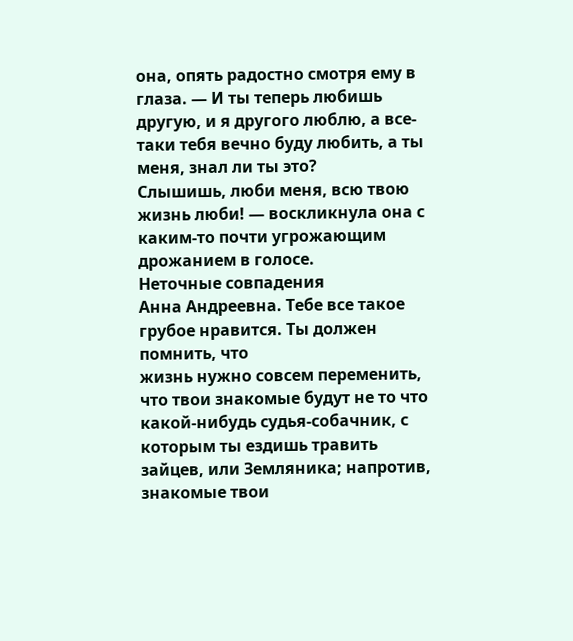она, опять радостно смотря ему в глаза. — И ты теперь любишь другую, и я другого люблю, а все-таки тебя вечно буду любить, а ты меня, знал ли ты это?
Слышишь, люби меня, всю твою
жизнь люби! — воскликнула она с каким-то почти угрожающим дрожанием в голосе.
Неточные совпадения
Анна Андреевна. Тебе все такое грубое нравится. Ты должен помнить, что
жизнь нужно совсем переменить, что твои знакомые будут не то что какой-нибудь судья-собачник, с которым ты ездишь травить зайцев, или Земляника; напротив, знакомые твои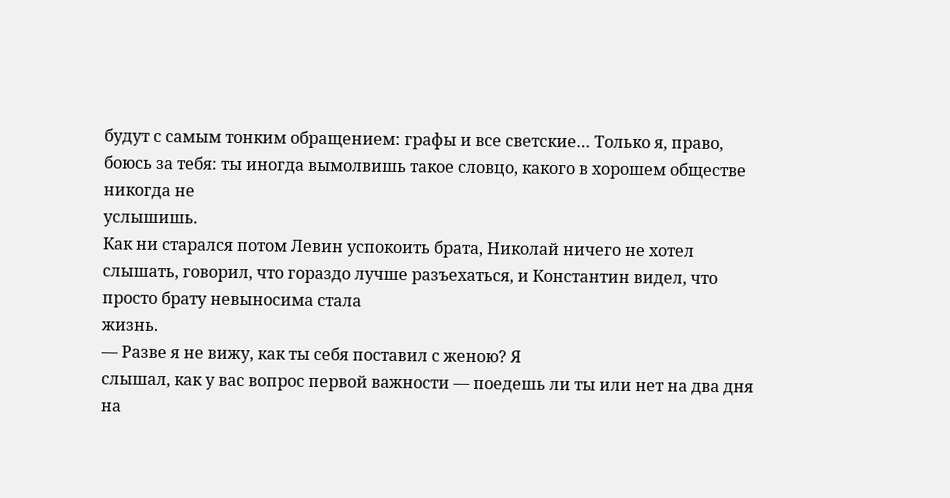будут с самым тонким обращением: графы и все светские… Только я, право, боюсь за тебя: ты иногда вымолвишь такое словцо, какого в хорошем обществе никогда не
услышишь.
Как ни старался потом Левин успокоить брата, Николай ничего не хотел
слышать, говорил, что гораздо лучше разъехаться, и Константин видел, что просто брату невыносима стала
жизнь.
— Разве я не вижу, как ты себя поставил с женою? Я
слышал, как у вас вопрос первой важности — поедешь ли ты или нет на два дня на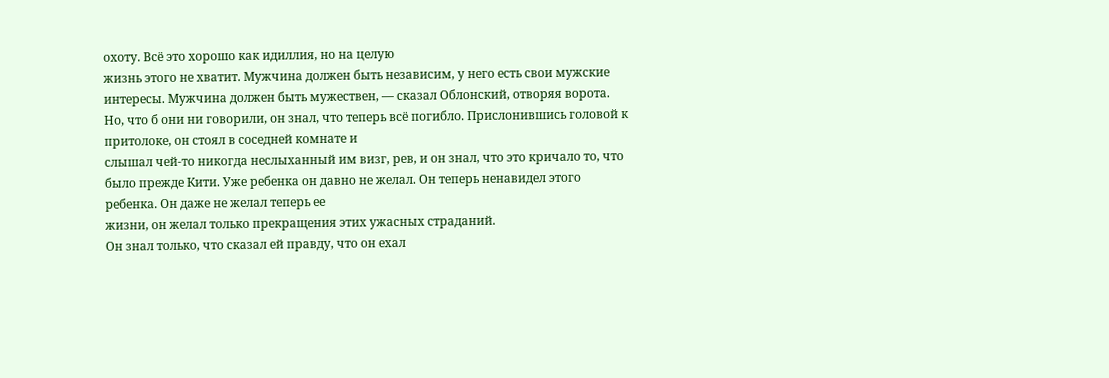охоту. Всё это хорошо как идиллия, но на целую
жизнь этого не хватит. Мужчина должен быть независим, у него есть свои мужские интересы. Мужчина должен быть мужествен, — сказал Облонский, отворяя ворота.
Но, что б они ни говорили, он знал, что теперь всё погибло. Прислонившись головой к притолоке, он стоял в соседней комнате и
слышал чей-то никогда неслыханный им визг, рев, и он знал, что это кричало то, что было прежде Кити. Уже ребенка он давно не желал. Он теперь ненавидел этого ребенка. Он даже не желал теперь ее
жизни, он желал только прекращения этих ужасных страданий.
Он знал только, что сказал ей правду, что он ехал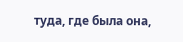туда, где была она,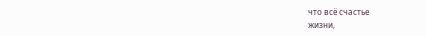что всё счастье
жизни,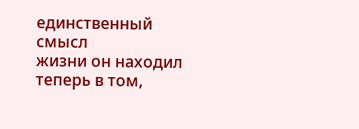единственный смысл
жизни он находил теперь в том,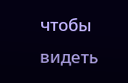чтобы видеть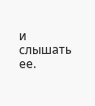и
слышать ее.